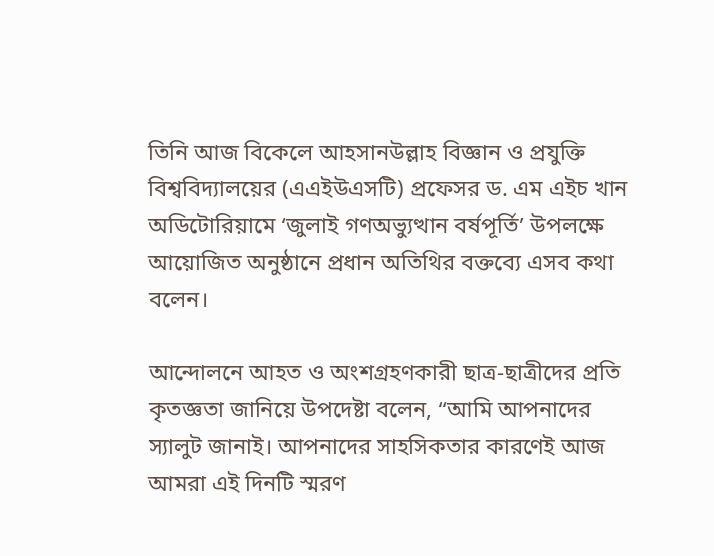তিনি আজ বিকেলে আহসানউল্লাহ বিজ্ঞান ও প্রযুক্তি বিশ্ববিদ্যালয়ের (এএইউএসটি) প্রফেসর ড. এম এইচ খান অডিটোরিয়ামে ‘জুলাই গণঅভ্যুত্থান বর্ষপূর্তি’ উপলক্ষে আয়োজিত অনুষ্ঠানে প্রধান অতিথির বক্তব্যে এসব কথা বলেন।

আন্দোলনে আহত ও অংশগ্রহণকারী ছাত্র-ছাত্রীদের প্রতি কৃতজ্ঞতা জানিয়ে উপদেষ্টা বলেন, “আমি আপনাদের স্যালুট জানাই। আপনাদের সাহসিকতার কারণেই আজ আমরা এই দিনটি স্মরণ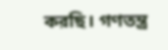করছি। গণতন্ত্র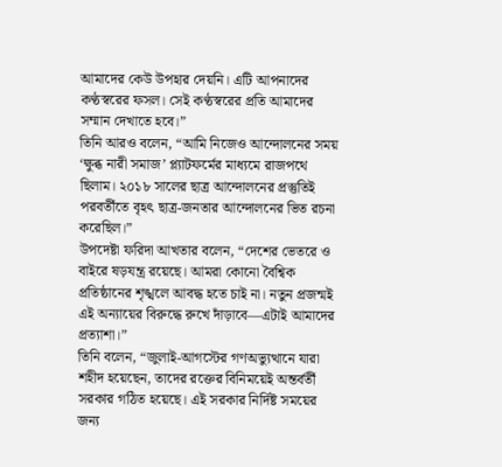আমাদের কেউ উপহার দেয়নি। এটি আপনাদের কণ্ঠস্বরের ফসল। সেই কণ্ঠস্বরের প্রতি আমাদের সম্মান দেখাতে হবে।”
তিনি আরও বলেন, “আমি নিজেও আন্দোলনের সময় ‘ক্ষুব্ধ নারী সমাজ’ প্ল্যাটফর্মের মাধ্যমে রাজপথে ছিলাম। ২০১৮ সালের ছাত্র আন্দোলনের প্রস্তুতিই পরবর্তীতে বৃহৎ ছাত্র-জনতার আন্দোলনের ভিত রচনা করেছিল।”
উপদেষ্টা ফরিদা আখতার বলেন, “দেশের ভেতরে ও বাইরে ষড়যন্ত্র রয়েছে। আমরা কোনো বৈশ্বিক প্রতিষ্ঠানের শৃঙ্খলে আবদ্ধ হতে চাই না। নতুন প্রজন্মই এই অন্যায়ের বিরুদ্ধে রুখে দাঁড়াবে—এটাই আমাদের প্রত্যাশা।”
তিনি বলেন, “জুলাই-আগস্টের গণঅভ্যুত্থানে যারা শহীদ হয়েছেন, তাদের রক্তের বিনিময়েই অন্তর্বর্তী সরকার গঠিত হয়েছে। এই সরকার নির্দিষ্ট সময়ের জন্য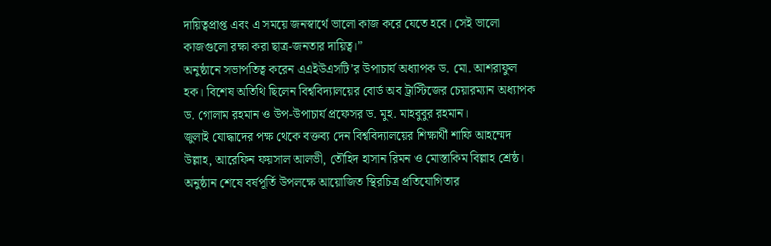দায়িত্বপ্রাপ্ত এবং এ সময়ে জনস্বার্থে ভালো কাজ করে যেতে হবে। সেই ভালো কাজগুলো রক্ষা করা ছাত্র-জনতার দায়িত্ব।”
অনুষ্ঠানে সভাপতিত্ব করেন এএইউএসটি’র উপাচার্য অধ্যাপক ড. মো. আশরাফুল হক। বিশেষ অতিথি ছিলেন বিশ্ববিদ্যালয়ের বোর্ড অব ট্রাস্টিজের চেয়ারম্যান অধ্যাপক ড. গোলাম রহমান ও উপ-উপাচার্য প্রফেসর ড. মুহ. মাহবুবুর রহমান।
জুলাই যোদ্ধাদের পক্ষ থেকে বক্তব্য দেন বিশ্ববিদ্যালয়ের শিক্ষার্থী শাফি আহম্মেদ উল্লাহ, আরেফিন ফয়সাল আলভী, তৌহিদ হাসান রিমন ও মোস্তাকিম বিল্লাহ শ্রেষ্ঠ।
অনুষ্ঠান শেষে বর্ষপূর্তি উপলক্ষে আয়োজিত স্থিরচিত্র প্রতিযোগিতার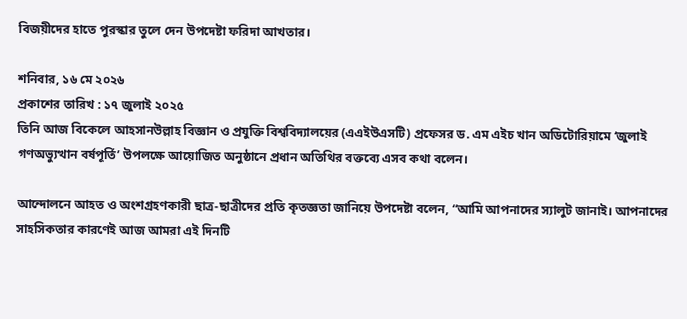বিজয়ীদের হাতে পুরস্কার তুলে দেন উপদেষ্টা ফরিদা আখতার।

শনিবার, ১৬ মে ২০২৬
প্রকাশের তারিখ : ১৭ জুলাই ২০২৫
তিনি আজ বিকেলে আহসানউল্লাহ বিজ্ঞান ও প্রযুক্তি বিশ্ববিদ্যালয়ের (এএইউএসটি) প্রফেসর ড. এম এইচ খান অডিটোরিয়ামে ‘জুলাই গণঅভ্যুত্থান বর্ষপূর্তি’ উপলক্ষে আয়োজিত অনুষ্ঠানে প্রধান অতিথির বক্তব্যে এসব কথা বলেন।

আন্দোলনে আহত ও অংশগ্রহণকারী ছাত্র-ছাত্রীদের প্রতি কৃতজ্ঞতা জানিয়ে উপদেষ্টা বলেন, “আমি আপনাদের স্যালুট জানাই। আপনাদের সাহসিকতার কারণেই আজ আমরা এই দিনটি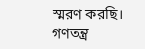স্মরণ করছি। গণতন্ত্র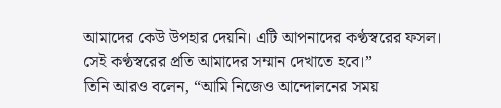আমাদের কেউ উপহার দেয়নি। এটি আপনাদের কণ্ঠস্বরের ফসল। সেই কণ্ঠস্বরের প্রতি আমাদের সম্মান দেখাতে হবে।”
তিনি আরও বলেন, “আমি নিজেও আন্দোলনের সময়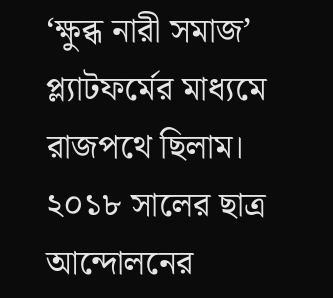‘ক্ষুব্ধ নারী সমাজ’ প্ল্যাটফর্মের মাধ্যমে রাজপথে ছিলাম। ২০১৮ সালের ছাত্র আন্দোলনের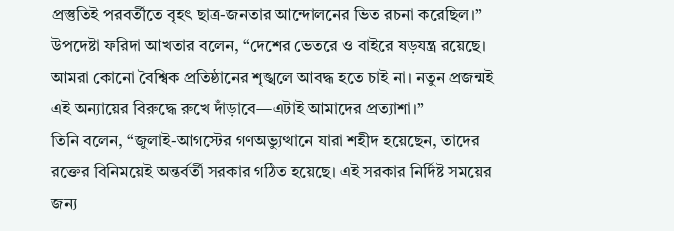প্রস্তুতিই পরবর্তীতে বৃহৎ ছাত্র-জনতার আন্দোলনের ভিত রচনা করেছিল।”
উপদেষ্টা ফরিদা আখতার বলেন, “দেশের ভেতরে ও বাইরে ষড়যন্ত্র রয়েছে। আমরা কোনো বৈশ্বিক প্রতিষ্ঠানের শৃঙ্খলে আবদ্ধ হতে চাই না। নতুন প্রজন্মই এই অন্যায়ের বিরুদ্ধে রুখে দাঁড়াবে—এটাই আমাদের প্রত্যাশা।”
তিনি বলেন, “জুলাই-আগস্টের গণঅভ্যুত্থানে যারা শহীদ হয়েছেন, তাদের রক্তের বিনিময়েই অন্তর্বর্তী সরকার গঠিত হয়েছে। এই সরকার নির্দিষ্ট সময়ের জন্য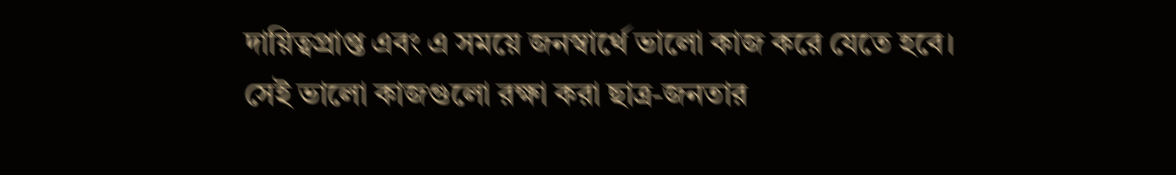দায়িত্বপ্রাপ্ত এবং এ সময়ে জনস্বার্থে ভালো কাজ করে যেতে হবে। সেই ভালো কাজগুলো রক্ষা করা ছাত্র-জনতার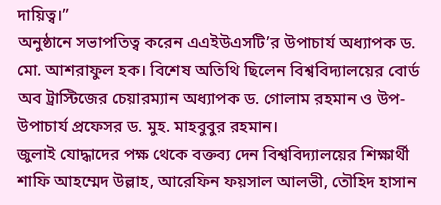দায়িত্ব।”
অনুষ্ঠানে সভাপতিত্ব করেন এএইউএসটি’র উপাচার্য অধ্যাপক ড. মো. আশরাফুল হক। বিশেষ অতিথি ছিলেন বিশ্ববিদ্যালয়ের বোর্ড অব ট্রাস্টিজের চেয়ারম্যান অধ্যাপক ড. গোলাম রহমান ও উপ-উপাচার্য প্রফেসর ড. মুহ. মাহবুবুর রহমান।
জুলাই যোদ্ধাদের পক্ষ থেকে বক্তব্য দেন বিশ্ববিদ্যালয়ের শিক্ষার্থী শাফি আহম্মেদ উল্লাহ, আরেফিন ফয়সাল আলভী, তৌহিদ হাসান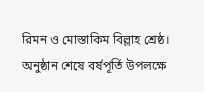রিমন ও মোস্তাকিম বিল্লাহ শ্রেষ্ঠ।
অনুষ্ঠান শেষে বর্ষপূর্তি উপলক্ষে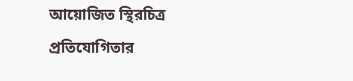আয়োজিত স্থিরচিত্র প্রতিযোগিতার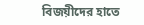বিজয়ীদের হাতে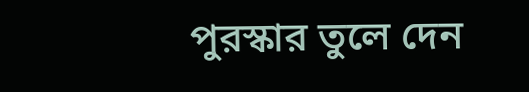পুরস্কার তুলে দেন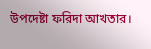উপদেষ্টা ফরিদা আখতার।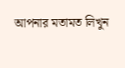আপনার মতামত লিখুন